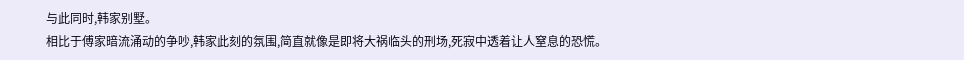与此同时,韩家别墅。
相比于傅家暗流涌动的争吵,韩家此刻的氛围,简直就像是即将大祸临头的刑场,死寂中透着让人窒息的恐慌。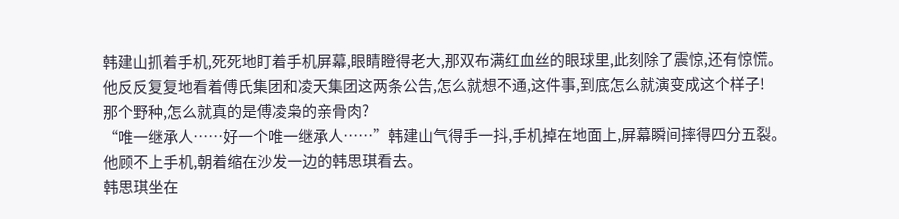韩建山抓着手机,死死地盯着手机屏幕,眼睛瞪得老大,那双布满红血丝的眼球里,此刻除了震惊,还有惊慌。
他反反复复地看着傅氏集团和凌天集团这两条公告,怎么就想不通,这件事,到底怎么就演变成这个样子!
那个野种,怎么就真的是傅凌枭的亲骨肉?
“唯一继承人……好一个唯一继承人……”韩建山气得手一抖,手机掉在地面上,屏幕瞬间摔得四分五裂。
他顾不上手机,朝着缩在沙发一边的韩思琪看去。
韩思琪坐在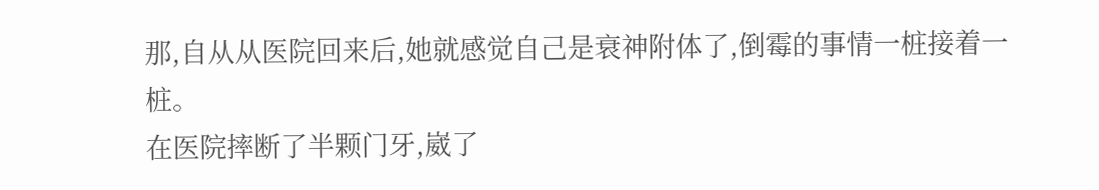那,自从从医院回来后,她就感觉自己是衰神附体了,倒霉的事情一桩接着一桩。
在医院摔断了半颗门牙,崴了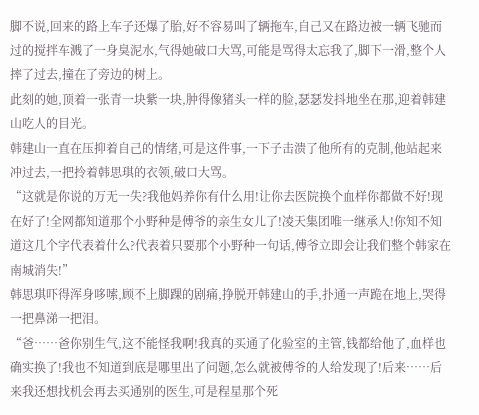脚不说,回来的路上车子还爆了胎,好不容易叫了辆拖车,自己又在路边被一辆飞驰而过的搅拌车溅了一身臭泥水,气得她破口大骂,可能是骂得太忘我了,脚下一滑,整个人摔了过去,撞在了旁边的树上。
此刻的她,顶着一张青一块紫一块,肿得像猪头一样的脸,瑟瑟发抖地坐在那,迎着韩建山吃人的目光。
韩建山一直在压抑着自己的情绪,可是这件事,一下子击溃了他所有的克制,他站起来冲过去,一把拎着韩思琪的衣领,破口大骂。
“这就是你说的万无一失?我他妈养你有什么用!让你去医院换个血样你都做不好!现在好了!全网都知道那个小野种是傅爷的亲生女儿了!凌天集团唯一继承人!你知不知道这几个字代表着什么?代表着只要那个小野种一句话,傅爷立即会让我们整个韩家在南城消失!”
韩思琪吓得浑身哆嗦,顾不上脚踝的剧痛,挣脱开韩建山的手,扑通一声跪在地上,哭得一把鼻涕一把泪。
“爸……爸你别生气,这不能怪我啊!我真的买通了化验室的主管,钱都给他了,血样也确实换了!我也不知道到底是哪里出了问题,怎么就被傅爷的人给发现了!后来……后来我还想找机会再去买通别的医生,可是程星那个死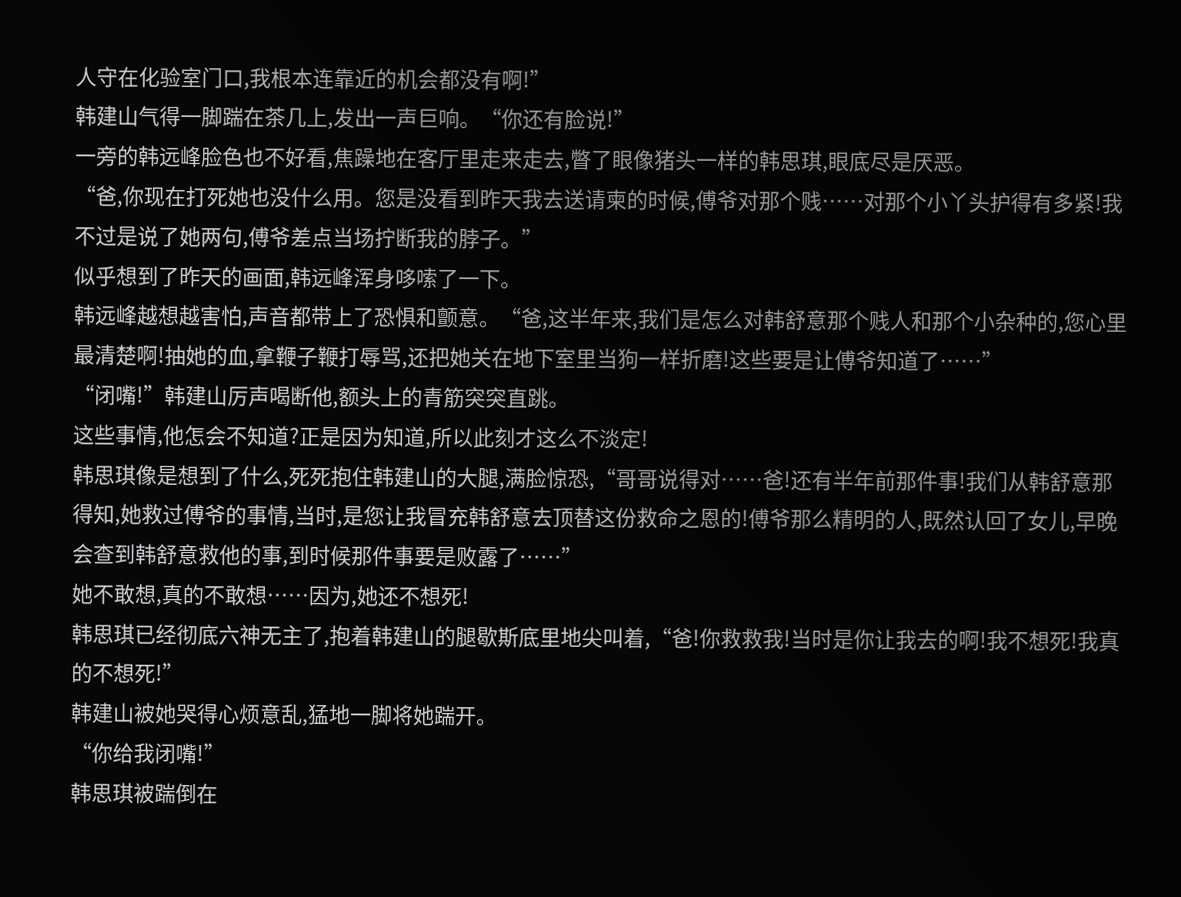人守在化验室门口,我根本连靠近的机会都没有啊!”
韩建山气得一脚踹在茶几上,发出一声巨响。“你还有脸说!”
一旁的韩远峰脸色也不好看,焦躁地在客厅里走来走去,瞥了眼像猪头一样的韩思琪,眼底尽是厌恶。
“爸,你现在打死她也没什么用。您是没看到昨天我去送请柬的时候,傅爷对那个贱……对那个小丫头护得有多紧!我不过是说了她两句,傅爷差点当场拧断我的脖子。”
似乎想到了昨天的画面,韩远峰浑身哆嗦了一下。
韩远峰越想越害怕,声音都带上了恐惧和颤意。“爸,这半年来,我们是怎么对韩舒意那个贱人和那个小杂种的,您心里最清楚啊!抽她的血,拿鞭子鞭打辱骂,还把她关在地下室里当狗一样折磨!这些要是让傅爷知道了……”
“闭嘴!”韩建山厉声喝断他,额头上的青筋突突直跳。
这些事情,他怎会不知道?正是因为知道,所以此刻才这么不淡定!
韩思琪像是想到了什么,死死抱住韩建山的大腿,满脸惊恐,“哥哥说得对……爸!还有半年前那件事!我们从韩舒意那得知,她救过傅爷的事情,当时,是您让我冒充韩舒意去顶替这份救命之恩的!傅爷那么精明的人,既然认回了女儿,早晚会查到韩舒意救他的事,到时候那件事要是败露了……”
她不敢想,真的不敢想……因为,她还不想死!
韩思琪已经彻底六神无主了,抱着韩建山的腿歇斯底里地尖叫着,“爸!你救救我!当时是你让我去的啊!我不想死!我真的不想死!”
韩建山被她哭得心烦意乱,猛地一脚将她踹开。
“你给我闭嘴!”
韩思琪被踹倒在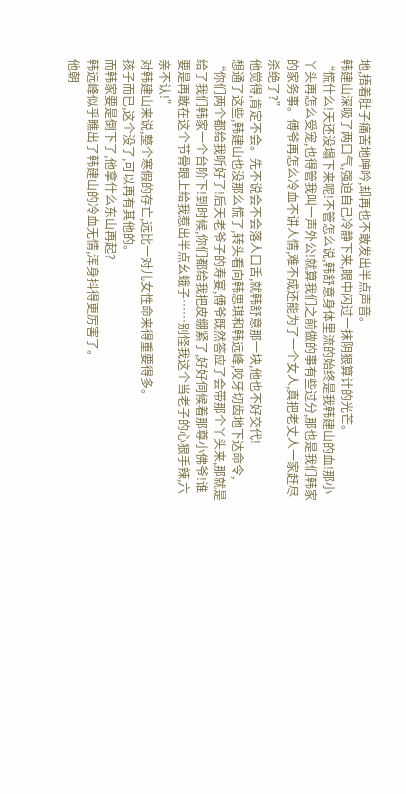地,捂着肚子痛苦地呻吟,却再也不敢发出半点声音。
韩建山深吸了两口气,强迫自己冷静下来,眼中闪过一抹阴狠算计的光芒。
“慌什么!天还没塌下来呢!不管怎么说,韩舒意身体里流的始终是我韩建山的血!那小丫头再怎么受宠,也得管我叫一声外公!就算我们之前做的事有些过分,那也是我们韩家的家务事。傅爷再怎么冷血不讲人情,难不成还能为了一个女人,真把老丈人一家赶尽杀绝了?”
他觉得,肯定不会。先不说会不会落人口舌,就韩舒意那一块,他也不好交代!
想通了这些,韩建山也没那么慌了,转头看向韩思琪和韩远峰,咬牙切齿地下达命令,
“你们两个都给我听好了!后天老爷子的寿宴,傅爷既然答应了会带那个丫头来,那就是给了我们韩家一个台阶下!到时候,你们都给我把皮绷紧了,好好伺候着那尊小佛爷!谁要是再敢在这个节骨眼上给我惹出半点幺蛾子……别怪我这个当老子的心狠手辣,六亲不认!”
对韩建山来说,整个寒假的存亡,远比一对儿女性命来得重要得多。
孩子而已,这个没了,可以再有其他的。
而韩家要是倒下了,他拿什么东山再起?
韩远峰似乎瞧出了韩建山的冷血无情,浑身抖得更厉害了。
他朝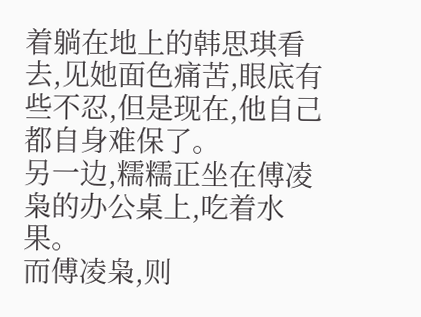着躺在地上的韩思琪看去,见她面色痛苦,眼底有些不忍,但是现在,他自己都自身难保了。
另一边,糯糯正坐在傅凌枭的办公桌上,吃着水果。
而傅凌枭,则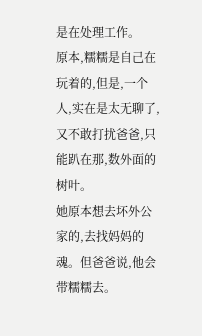是在处理工作。
原本,糯糯是自己在玩着的,但是,一个人,实在是太无聊了,又不敢打扰爸爸,只能趴在那,数外面的树叶。
她原本想去坏外公家的,去找妈妈的魂。但爸爸说,他会带糯糯去。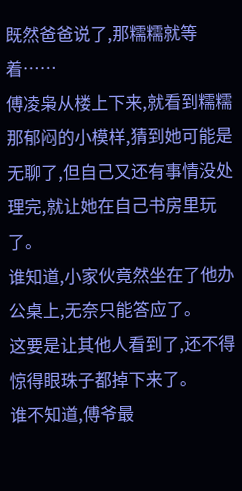既然爸爸说了,那糯糯就等着……
傅凌枭从楼上下来,就看到糯糯那郁闷的小模样,猜到她可能是无聊了,但自己又还有事情没处理完,就让她在自己书房里玩了。
谁知道,小家伙竟然坐在了他办公桌上,无奈只能答应了。
这要是让其他人看到了,还不得惊得眼珠子都掉下来了。
谁不知道,傅爷最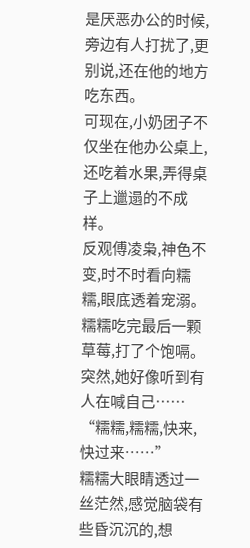是厌恶办公的时候,旁边有人打扰了,更别说,还在他的地方吃东西。
可现在,小奶团子不仅坐在他办公桌上,还吃着水果,弄得桌子上邋遢的不成样。
反观傅凌枭,神色不变,时不时看向糯糯,眼底透着宠溺。
糯糯吃完最后一颗草莓,打了个饱嗝。
突然,她好像听到有人在喊自己……
“糯糯,糯糯,快来,快过来……”
糯糯大眼睛透过一丝茫然,感觉脑袋有些昏沉沉的,想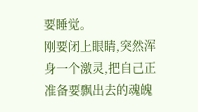要睡觉。
刚要闭上眼睛,突然浑身一个激灵,把自己正准备要飘出去的魂魄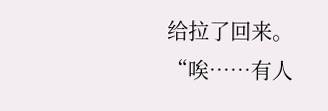给拉了回来。
“唉……有人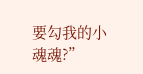要勾我的小魂魂?”